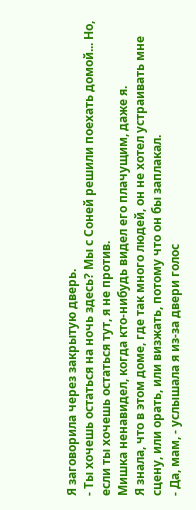Я заговорила через закрытую дверь.
- Ты хочешь остаться на ночь здесь? Мы с Соней решили поехать домой... Но, если ты хочешь остаться тут, я не против.
Мишка ненавидел, когда кто-нибудь видел его плачущим, даже я.
Я знала, что в этом доме, где так много людей, он не хотел устраивать мне сцену, или орать, или визжать, потому что он бы заплакал.
- Да, мам, - услышала я из-за двери голос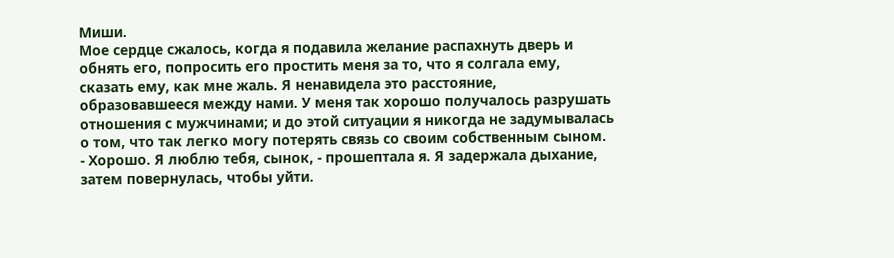Миши.
Мое сердце сжалось, когда я подавила желание распахнуть дверь и обнять его, попросить его простить меня за то, что я солгала ему, сказать ему, как мне жаль. Я ненавидела это расстояние, образовавшееся между нами. У меня так хорошо получалось разрушать отношения с мужчинами; и до этой ситуации я никогда не задумывалась о том, что так легко могу потерять связь со своим собственным сыном.
- Хорошо. Я люблю тебя, сынок, - прошептала я. Я задержала дыхание, затем повернулась, чтобы уйти.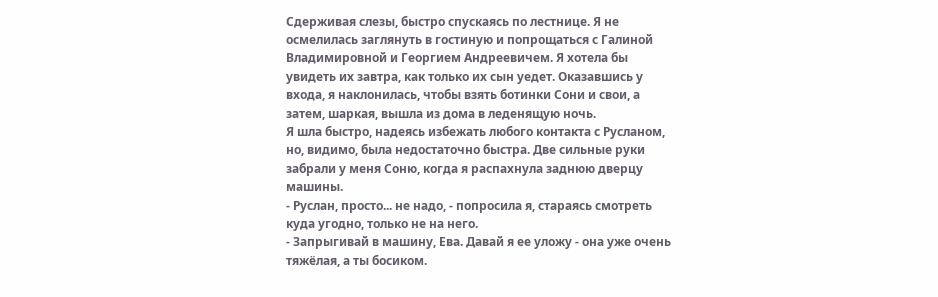Сдерживая слезы, быстро спускаясь по лестнице. Я не осмелилась заглянуть в гостиную и попрощаться с Галиной Владимировной и Георгием Андреевичем. Я хотела бы увидеть их завтра, как только их сын уедет. Оказавшись у входа, я наклонилась, чтобы взять ботинки Сони и свои, а затем, шаркая, вышла из дома в леденящую ночь.
Я шла быстро, надеясь избежать любого контакта с Русланом, но, видимо, была недостаточно быстра. Две сильные руки забрали у меня Соню, когда я распахнула заднюю дверцу машины.
- Руслан, просто... не надо, - попросила я, стараясь смотреть куда угодно, только не на него.
- Запрыгивай в машину, Ева. Давай я ее уложу - она уже очень тяжёлая, а ты босиком.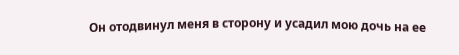Он отодвинул меня в сторону и усадил мою дочь на ее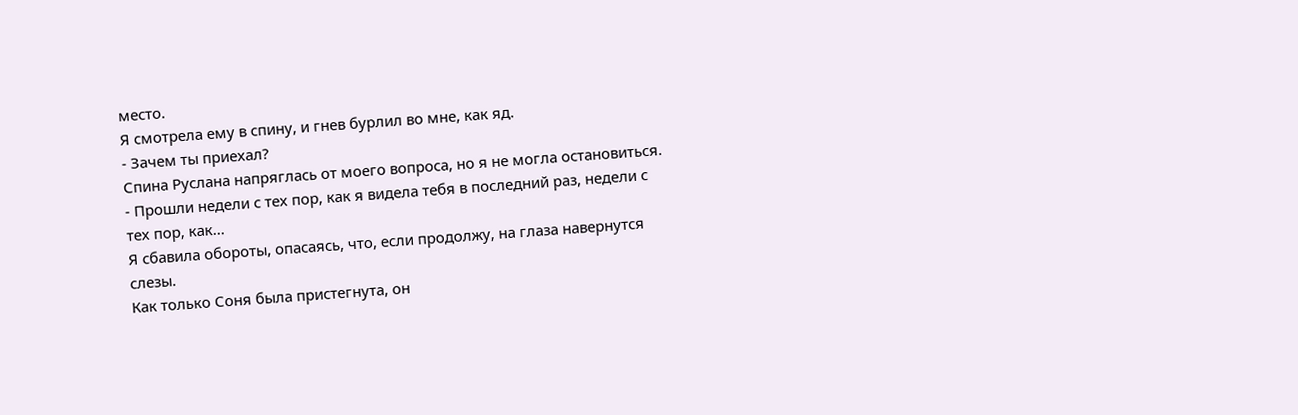место.
Я смотрела ему в спину, и гнев бурлил во мне, как яд.
- Зачем ты приехал?
Спина Руслана напряглась от моего вопроса, но я не могла остановиться.
- Прошли недели с тех пор, как я видела тебя в последний раз, недели с тех пор, как...
Я сбавила обороты, опасаясь, что, если продолжу, на глаза навернутся слезы.
Как только Соня была пристегнута, он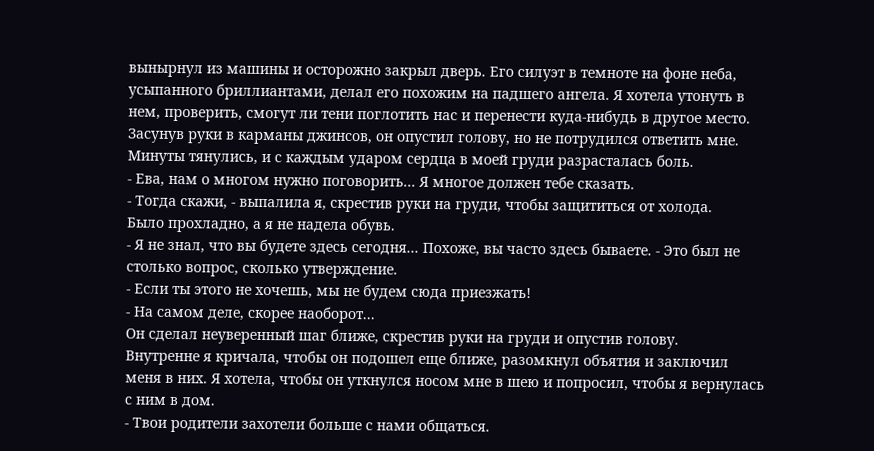вынырнул из машины и осторожно закрыл дверь. Его силуэт в темноте на фоне неба, усыпанного бриллиантами, делал его похожим на падшего ангела. Я хотела утонуть в нем, проверить, смогут ли тени поглотить нас и перенести куда-нибудь в другое место. Засунув руки в карманы джинсов, он опустил голову, но не потрудился ответить мне.
Минуты тянулись, и с каждым ударом сердца в моей груди разрасталась боль.
- Ева, нам о многом нужно поговорить... Я многое должен тебе сказать.
- Тогда скажи, - выпалила я, скрестив руки на груди, чтобы защититься от холода.
Было прохладно, а я не надела обувь.
- Я не знал, что вы будете здесь сегодня... Похоже, вы часто здесь бываете. - Это был не столько вопрос, сколько утверждение.
- Если ты этого не хочешь, мы не будем сюда приезжать!
- На самом деле, скорее наоборот...
Он сделал неуверенный шаг ближе, скрестив руки на груди и опустив голову.
Внутренне я кричала, чтобы он подошел еще ближе, разомкнул объятия и заключил меня в них. Я хотела, чтобы он уткнулся носом мне в шею и попросил, чтобы я вернулась с ним в дом.
- Твои родители захотели больше с нами общаться.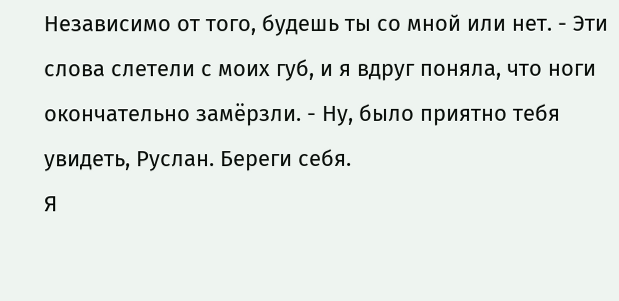Независимо от того, будешь ты со мной или нет. - Эти слова слетели с моих губ, и я вдруг поняла, что ноги окончательно замёрзли. - Ну, было приятно тебя увидеть, Руслан. Береги себя.
Я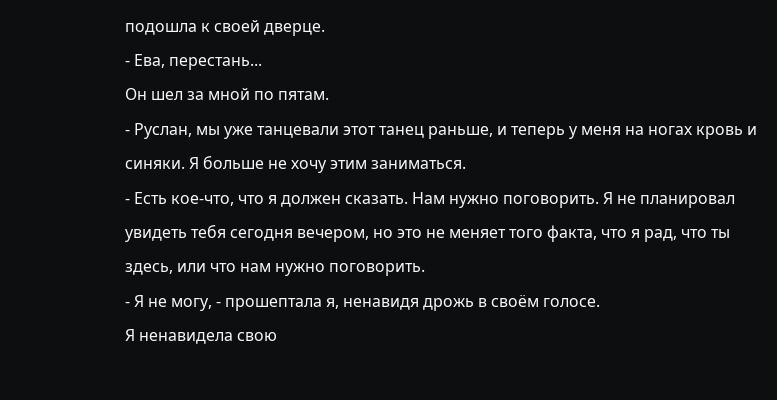подошла к своей дверце.
- Ева, перестань...
Он шел за мной по пятам.
- Руслан, мы уже танцевали этот танец раньше, и теперь у меня на ногах кровь и синяки. Я больше не хочу этим заниматься.
- Есть кое-что, что я должен сказать. Нам нужно поговорить. Я не планировал увидеть тебя сегодня вечером, но это не меняет того факта, что я рад, что ты здесь, или что нам нужно поговорить.
- Я не могу, - прошептала я, ненавидя дрожь в своём голосе.
Я ненавидела свою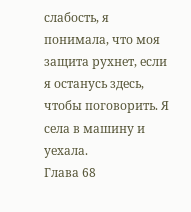слабость, я понимала, что моя защита рухнет, если я останусь здесь, чтобы поговорить. Я села в машину и уехала.
Глава 68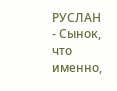РУСЛАН
- Сынок, что именно,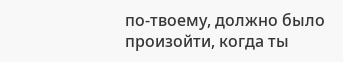по-твоему, должно было произойти, когда ты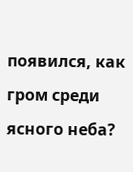появился, как гром среди ясного неба?